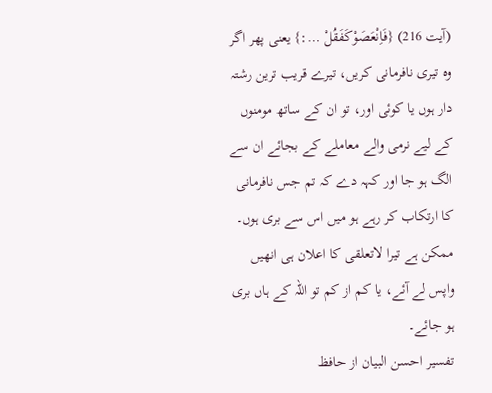(آیت 216) {فَاِنْعَصَوْكَفَقُلْ …:} یعنی پھر اگر وہ تیری نافرمانی کریں، تیرے قریب ترین رشتہ دار ہوں یا کوئی اور، تو ان کے ساتھ مومنوں کے لیے نرمی والے معاملے کے بجائے ان سے الگ ہو جا اور کہہ دے کہ تم جس نافرمانی کا ارتکاب کر رہے ہو میں اس سے بری ہوں۔ ممکن ہے تیرا لاتعلقی کا اعلان ہی انھیں واپس لے آئے، یا کم از کم تو اللہ کے ہاں بری ہو جائے۔
تفسیر احسن البیان از حافظ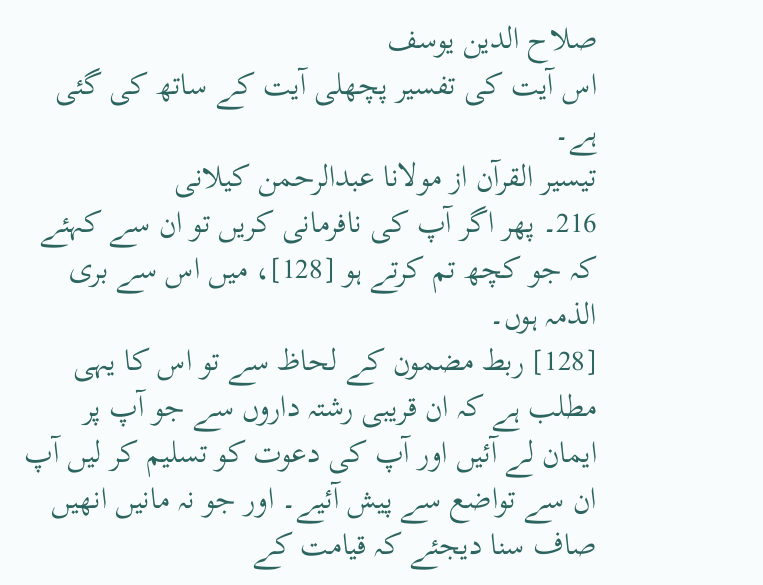صلاح الدین یوسف
اس آیت کی تفسیر پچھلی آیت کے ساتھ کی گئی ہے۔
تيسير القرآن از مولانا عبدالرحمن کیلانی
216۔ پھر اگر آپ کی نافرمانی کریں تو ان سے کہئے کہ جو کچھ تم کرتے ہو [128]، میں اس سے بری الذمہ ہوں۔
[128] ربط مضمون کے لحاظ سے تو اس کا یہی مطلب ہے کہ ان قریبی رشتہ داروں سے جو آپ پر ایمان لے آئیں اور آپ کی دعوت کو تسلیم کر لیں آپ ان سے تواضع سے پیش آئیے۔ اور جو نہ مانیں انھیں صاف سنا دیجئے کہ قیامت کے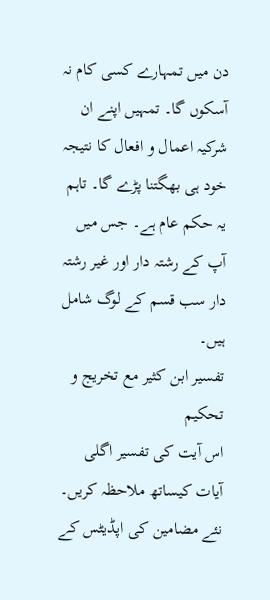دن میں تمہارے کسی کام نہ آسکوں گا۔ تمہیں اپنے ان شرکیہ اعمال و افعال کا نتیجہ خود ہی بھگتنا پڑے گا۔ تاہم یہ حکم عام ہے۔ جس میں آپ کے رشتہ دار اور غیر رشتہ دار سب قسم کے لوگ شامل ہیں۔
تفسیر ابن کثیر مع تخریج و تحکیم
اس آیت کی تفسیر اگلی آیات کیساتھ ملاحظہ کریں۔
نئے مضامین کی اپڈیٹس کے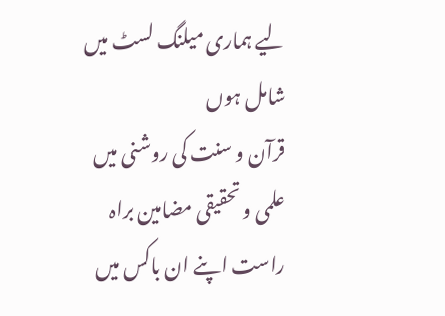لیے ہماری میلنگ لسٹ میں شامل ہوں
قرآن و سنت کی روشنی میں علمی و تحقیقی مضامین براہ راست اپنے ان باکس میں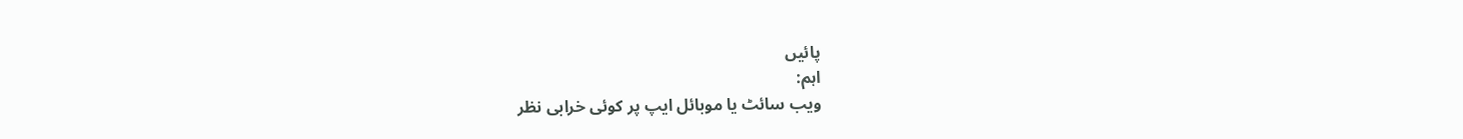پائیں
اہم:
ویب سائٹ یا موبائل ایپ پر کوئی خرابی نظر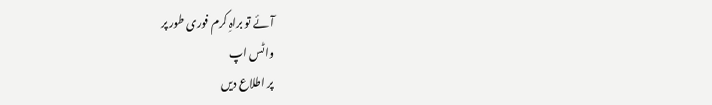آئے تو براہِ کرم فوری طور پر
واٹس اپ
پر اطلاع دیں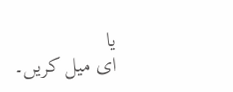یا
ای میل کریں۔